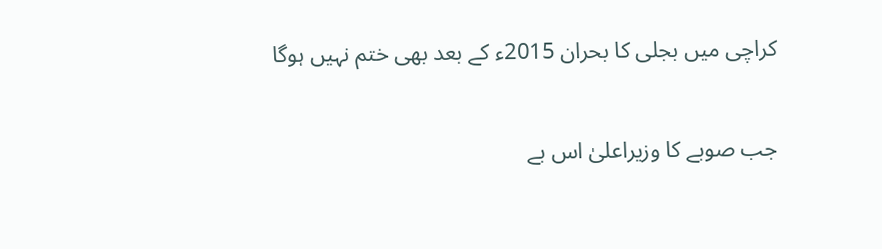کراچی میں بجلی کا بحران 2015ء کے بعد بھی ختم نہیں ہوگا

جب صوبے کا وزیراعلیٰ اس بے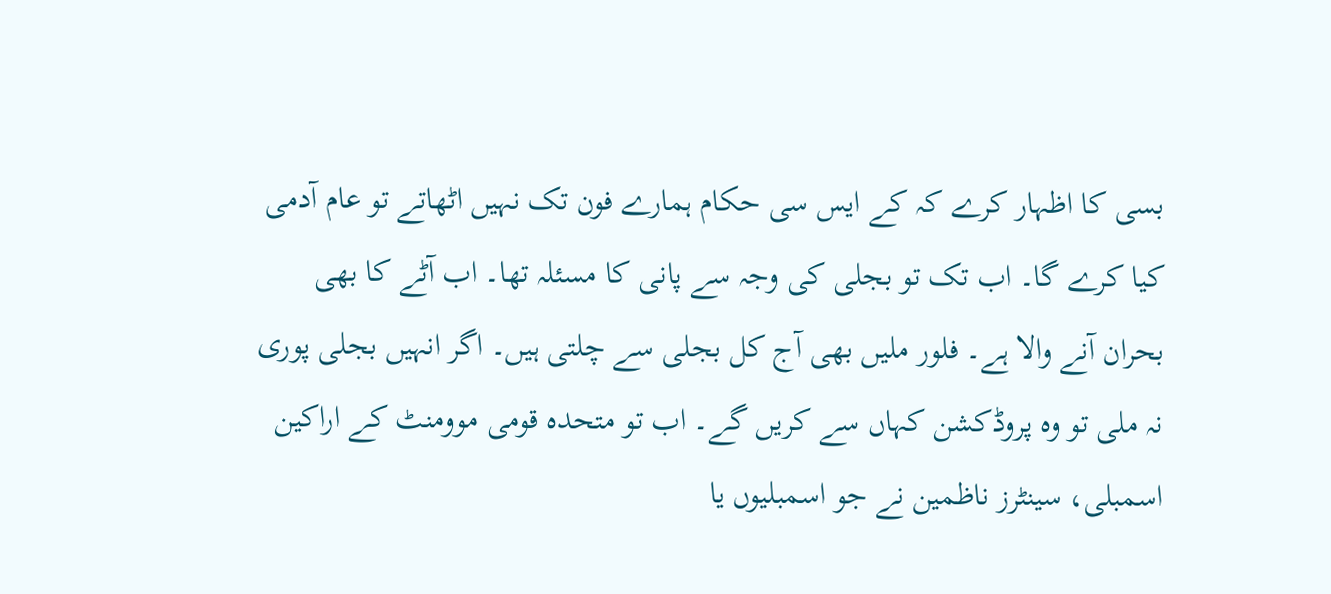بسی کا اظہار کرے کہ کے ایس سی حکام ہمارے فون تک نہیں اٹھاتے تو عام آدمی کیا کرے گا۔ اب تک تو بجلی کی وجہ سے پانی کا مسئلہ تھا۔ اب آٹے کا بھی بحران آنے والا ہے۔ فلور ملیں بھی آج کل بجلی سے چلتی ہیں۔ اگر انہیں بجلی پوری نہ ملی تو وہ پروڈکشن کہاں سے کریں گے۔ اب تو متحدہ قومی موومنٹ کے اراکین اسمبلی، سینٹرز ناظمین نے جو اسمبلیوں یا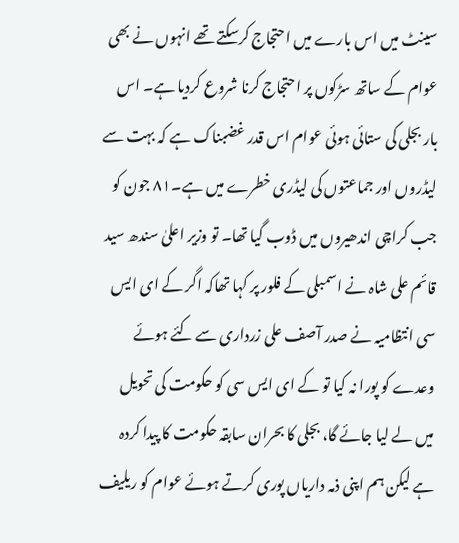سینٹ میں اس بارے میں احتجاج کرسکتے تھے انہوں نے بھی عوام کے ساتھ سڑکوں پر احتجاج کرنا شروع کردیا ہے۔ اس بار بجلی کی ستائی ہوئی عوام اس قدر غضبناک ہے کہ بہت سے لیڈروں اور جماعتوں کی لیڈری خطرے میں ہے۔۸۱ جون کو جب کراچی اندھیروں میں ڈوب گیا تھا۔ تو وزیر اعلیٰ سندھ سید قائم علی شاہ نے اسمبلی کے فلور پر کہا تھاکہ اگر کے ای ایس سی انتظامیہ نے صدر آصف علی زرداری سے کئے ہوئے وعدے کو پورا نہ کیا تو کے ای ایس سی کو حکومت کی تحویل میں لے لیا جائے گا، بجلی کا بحران سابقہ حکومت کا پیدا کردہ ہے لیکن ہم اپنی ذمہ داریاں پوری کرتے ہوئے عوام کو ریلیف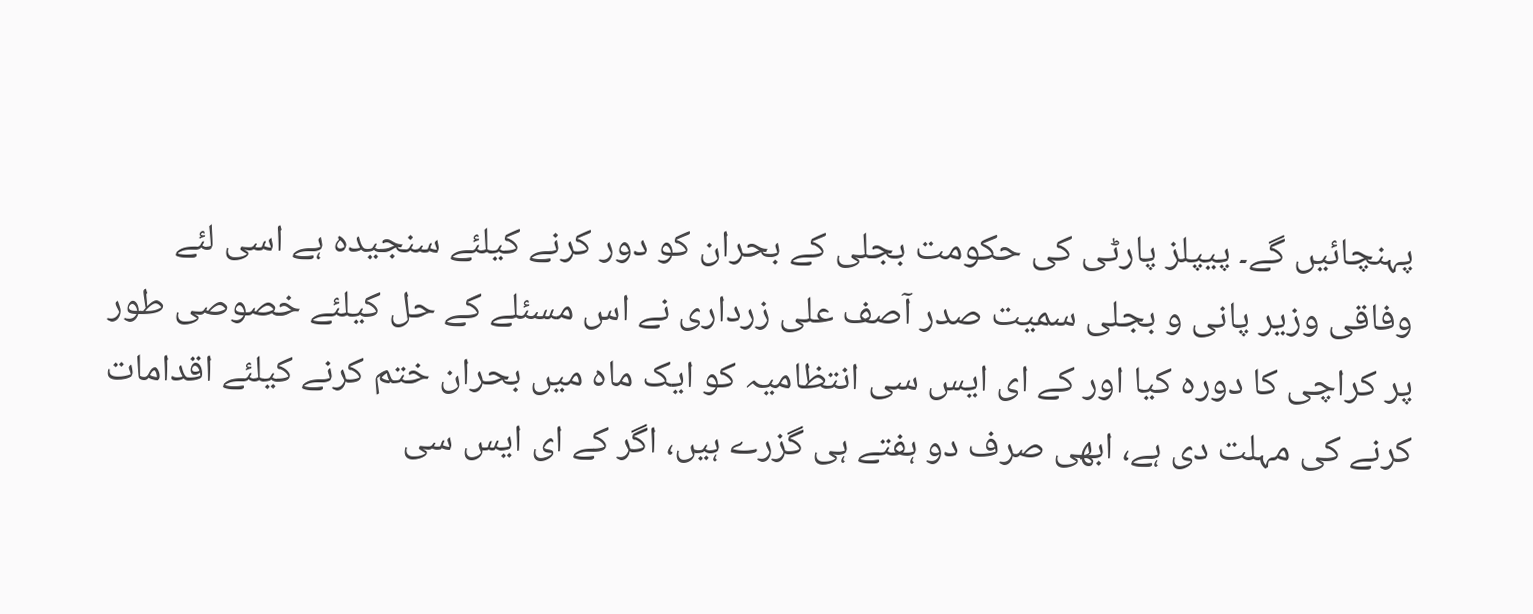پہنچائیں گے۔ پیپلز پارٹی کی حکومت بجلی کے بحران کو دور کرنے کیلئے سنجیدہ ہے اسی لئے وفاقی وزیر پانی و بجلی سمیت صدر آصف علی زرداری نے اس مسئلے کے حل کیلئے خصوصی طور پر کراچی کا دورہ کیا اور کے ای ایس سی انتظامیہ کو ایک ماہ میں بحران ختم کرنے کیلئے اقدامات کرنے کی مہلت دی ہے، ابھی صرف دو ہفتے ہی گزرے ہیں، اگر کے ای ایس سی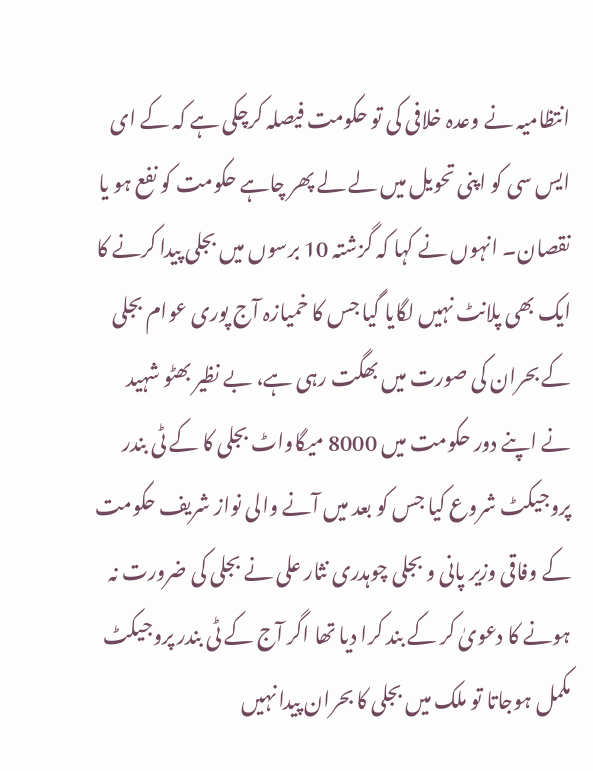انتظامیہ نے وعدہ خلافی کی تو حکومت فیصلہ کرچکی ہے کہ کے ای ایس سی کو اپنی تحویل میں لے لے پھر چاہے حکومت کو نفع ہو یا نقصان۔ انہوں نے کہا کہ گزشتہ 10 برسوں میں بجلی پیدا کرنے کا ایک بھی پلانٹ نہیں لگایا گیا جس کا خمیازہ آج پوری عوام بجلی کے بحران کی صورت میں بھگت رہی ہے، بے نظیر بھٹو شہید نے اپنے دور حکومت میں 8000 میگاواٹ بجلی کا کے ٹی بندر پروجیکٹ شروع کیا جس کو بعد میں آنے والی نواز شریف حکومت کے وفاقی وزیر پانی و بجلی چوہدری نثار علی نے بجلی کی ضرورت نہ ہونے کا دعویٰ کر کے بند کرا دیا تھا اگر آج کے ٹی بندر پروجیکٹ مکمل ہوجاتا تو ملک میں بجلی کا بحران پیدا نہیں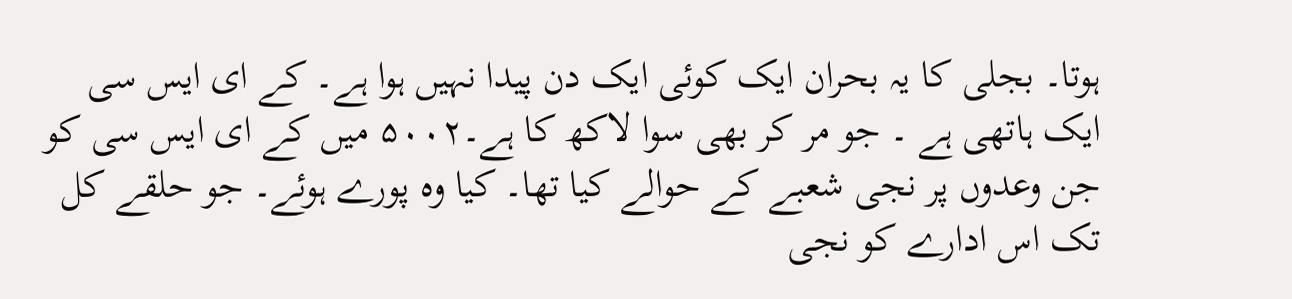ہوتا۔ بجلی کا یہ بحران ایک کوئی ایک دن پیدا نہیں ہوا ہے۔ کے ای ایس سی ایک ہاتھی ہے ۔ جو مر کر بھی سوا لاکھ کا ہے۔۵۰۰۲ میں کے ای ایس سی کو جن وعدوں پر نجی شعبے کے حوالے کیا تھا۔ کیا وہ پورے ہوئے۔ جو حلقے کل تک اس ادارے کو نجی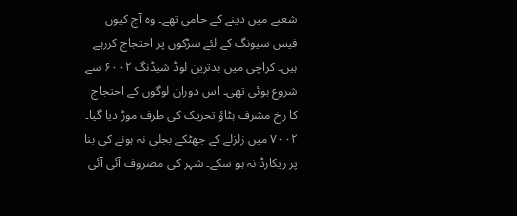شعبے میں دینے کے حامی تھے۔ وہ آج کیوں فیس سیونگ کے لئے سڑکوں پر احتجاج کررہے ہیں۔ کراچی میں بدترین لوڈ شیڈنگ ۶۰۰۲ سے شروع ہوئی تھی۔ اس دوران لوگوں کے احتجاج کا رخ مشرف ہٹاؤ تحریک کی طرف موڑ دیا گیا۔ ۷۰۰۲ میں زلزلے کے جھٹکے بجلی نہ ہونے کی بنا پر ریکارڈ نہ ہو سکے۔ شہر کی مصروف آئی آئی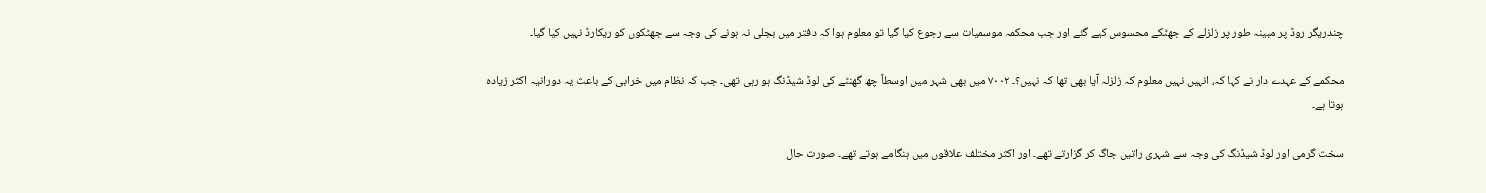چندریگر روڈ پر مبینہ طور پر زلزلے کے جھٹکے محسوس کیے گئے اور جب محکمہ موسمیات سے رجوع کیا گیا تو معلوم ہوا کہ دفتر میں بجلی نہ ہونے کی وجہ سے جھٹکوں کو ریکارڈ نہیں کیا گیا۔

محکمے کے عہدے دار نے کہا کہ، انہیں نہیں معلوم کہ زلزلہ آیا بھی تھا کہ نہیں؟۔ ۷۰۰۲ میں بھی شہر میں اوسطاً چھ گھنٹے کی لوڈ شیڈنگ ہو رہی تھی۔ جب کہ نظام میں خرابی کے باعث یہ دورانیہ اکثر زیادہ ہوتا ہے۔

سخت گرمی اور لوڈ شیڈنگ کی وجہ سے شہری راتیں جاگ کر گزارتے تھے۔ اور اکثر مختلف علاقوں میں ہنگامے ہوتے تھے۔ صورت حال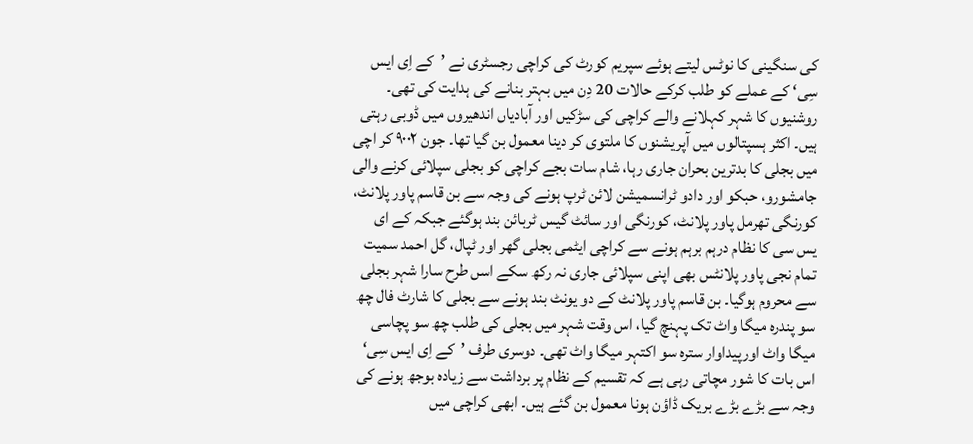کی سنگینی کا نوٹس لیتے ہوئے سپریم کورٹ کی کراچی رجسٹری نے ’کے اِی ایس سِی‘ کے عملے کو طلب کرکے حالات 20 دِن میں بہتر بنانے کی ہدایت کی تھی۔ روشنیوں کا شہر کہلانے والے کراچی کی سڑکیں اور آبادیاں اندھیروں میں ڈوبی رہتی ہیں۔ اکثر ہسپتالوں میں آپریشنوں کا ملتوی کر دینا معمول بن گیا تھا۔ جون ۹۰۰۲ کر اچی میں بجلی کا بدترین بحران جاری رہا، شام سات بجے کراچی کو بجلی سپلائی کرنے والی جامشورو، حبکو اور دادو ٹرانسمیشن لائن ٹرپ ہونے کی وجہ سے بن قاسم پاور پلانٹ، کورنگی تھرمل پاور پلانٹ، کورنگی اور سائٹ گیس ٹربائن بند ہوگئے جبکہ کے ای یس سی کا نظام درہم برہم ہونے سے کراچی ایٹمی بجلی گھر اور ٹپال، گل احمد سمیت تمام نجی پاور پلانٹس بھی اپنی سپلائی جاری نہ رکھ سکے اسں طرح سارا شہر بجلی سے محروم ہوگیا۔ بن قاسم پاور پلانٹ کے دو یونٹ بند ہونے سے بجلی کا شارٹ فال چھ سو پندرہ میگا واٹ تک پہنچ گیا، اس وقت شہر میں بجلی کی طلب چھ سو پچاسی میگا واٹ اورپیداوار سترہ سو اکتہر میگا واٹ تھی۔ دوسری طرف ’کے اِی ایس سِی‘ اس بات کا شور مچاتی رہی ہے کہ تقسیم کے نظام پر برداشت سے زیادہ بوجھ ہونے کی وجہ سے بڑے بڑے بریک ڈاؤن ہونا معمول بن گئے ہیں۔ ابھی کراچی میں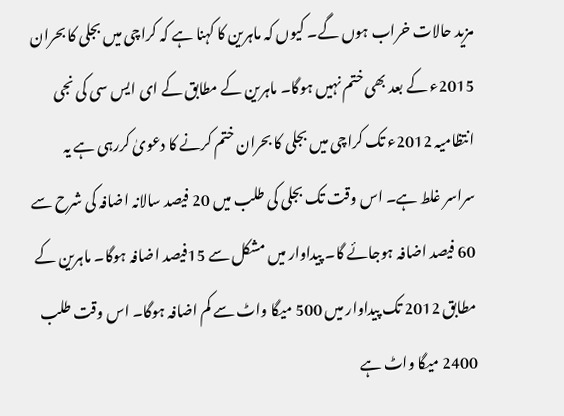مزید حالات خراب ہوں گے۔ کیوں کہ ماہرین کا کہنا ہے کہ کراچی میں بجلی کا بحران 2015ء کے بعد بھی ختم نہیں ہوگا۔ ماہرین کے مطابق کے ای ایس سی کی نجی انتظامیہ 2012ء تک کراچی میں بجلی کا بحران ختم کرنے کا دعویٰ کررہی ہے یہ سراسر غلط ہے۔ اس وقت تک بجلی کی طلب میں 20 فیصد سالانہ اضافہ کی شرح سے 60 فیصد اضافہ ہوجائے گا۔ پیداوار میں مشکل سے 15فیصد اضافہ ہوگا۔ ماہرین کے مطابق 2012 تک پیداوار میں 500 میگا واٹ سے کم اضافہ ہوگا۔ اس وقت طلب 2400 میگا واٹ ہے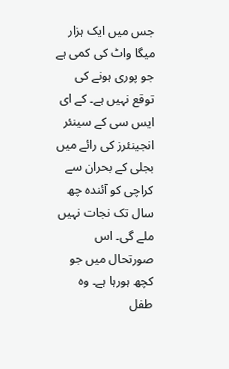جس میں ایک ہزار میگا واٹ کی کمی ہے جو پوری ہونے کی توقع نہیں ہے۔ کے ای ایس سی کے سینئر انجینئرز کی رائے میں بجلی کے بحران سے کراچی کو آئندہ چھ سال تک نجات نہیں ملے گی۔ اس صورتحال میں جو کچھ ہورہا ہے۔ وہ طفل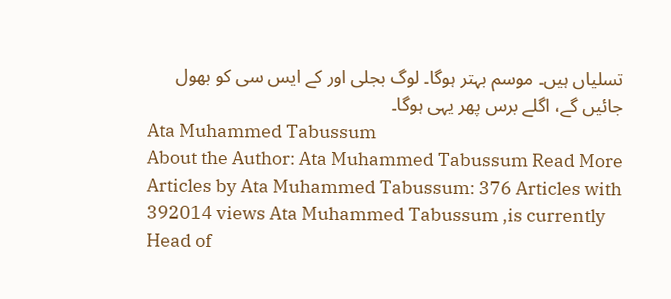تسلیاں ہیں۔ موسم بہتر ہوگا۔ لوگ بجلی اور کے ایس سی کو بھول جائیں گے، اگلے برس پھر یہی ہوگا۔
Ata Muhammed Tabussum
About the Author: Ata Muhammed Tabussum Read More Articles by Ata Muhammed Tabussum: 376 Articles with 392014 views Ata Muhammed Tabussum ,is currently Head of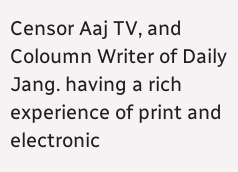Censor Aaj TV, and Coloumn Writer of Daily Jang. having a rich experience of print and electronic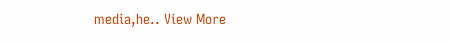media,he.. View More